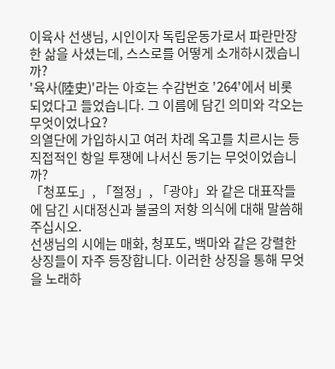이육사 선생님, 시인이자 독립운동가로서 파란만장한 삶을 사셨는데, 스스로를 어떻게 소개하시겠습니까?
'육사(陸史)'라는 아호는 수감번호 '264'에서 비롯되었다고 들었습니다. 그 이름에 담긴 의미와 각오는 무엇이었나요?
의열단에 가입하시고 여러 차례 옥고를 치르시는 등 직접적인 항일 투쟁에 나서신 동기는 무엇이었습니까?
「청포도」, 「절정」, 「광야」와 같은 대표작들에 담긴 시대정신과 불굴의 저항 의식에 대해 말씀해주십시오.
선생님의 시에는 매화, 청포도, 백마와 같은 강렬한 상징들이 자주 등장합니다. 이러한 상징을 통해 무엇을 노래하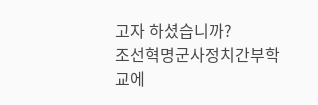고자 하셨습니까?
조선혁명군사정치간부학교에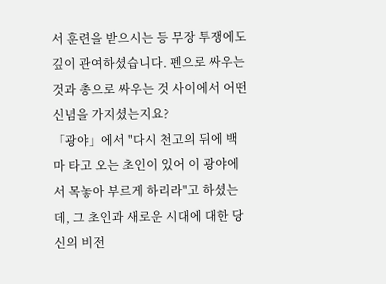서 훈련을 받으시는 등 무장 투쟁에도 깊이 관여하셨습니다. 펜으로 싸우는 것과 총으로 싸우는 것 사이에서 어떤 신념을 가지셨는지요?
「광야」에서 "다시 천고의 뒤에 백마 타고 오는 초인이 있어 이 광야에서 목놓아 부르게 하리라"고 하셨는데, 그 초인과 새로운 시대에 대한 당신의 비전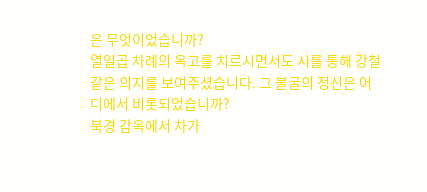은 무엇이었습니까?
열일곱 차례의 옥고를 치르시면서도 시를 통해 강철 같은 의지를 보여주셨습니다. 그 불굴의 정신은 어디에서 비롯되었습니까?
북경 감옥에서 차가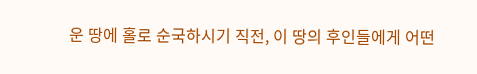운 땅에 홀로 순국하시기 직전, 이 땅의 후인들에게 어떤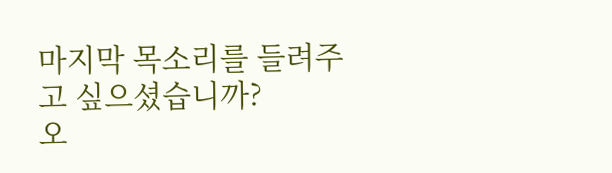마지막 목소리를 들려주고 싶으셨습니까?
오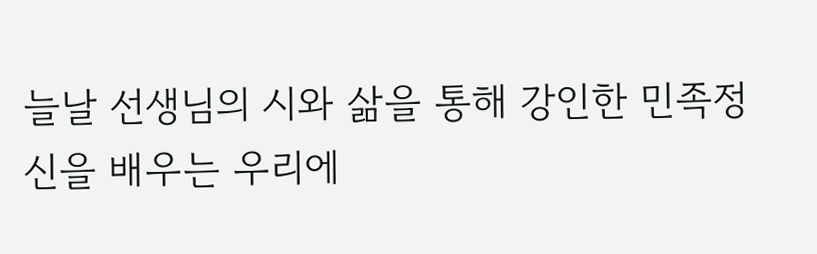늘날 선생님의 시와 삶을 통해 강인한 민족정신을 배우는 우리에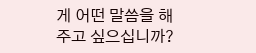게 어떤 말씀을 해주고 싶으십니까?